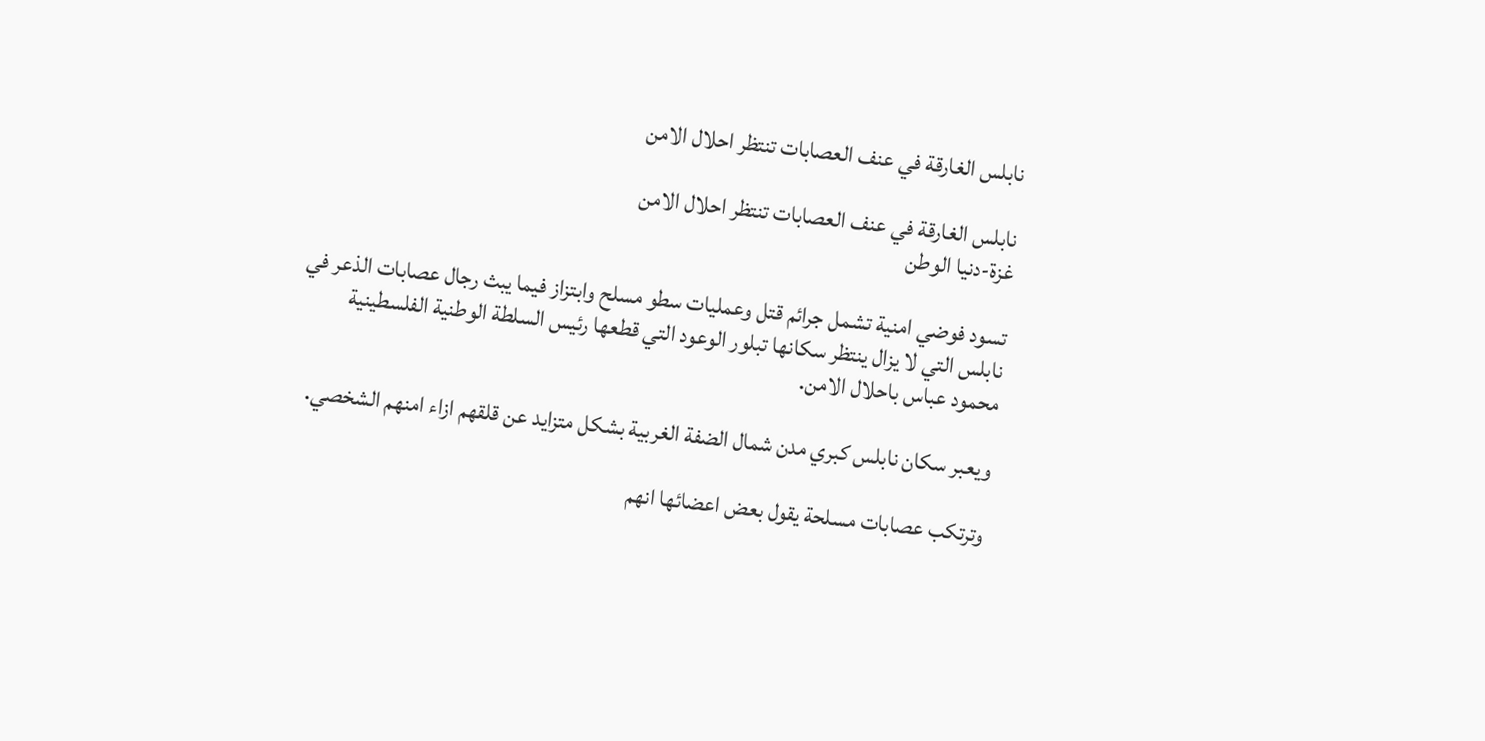نابلس الغارقة في عنف العصابات تنتظر احلال الامن

نابلس الغارقة في عنف العصابات تنتظر احلال الامن
غزة-دنيا الوطن

تسود فوضي امنية تشمل جرائم قتل وعمليات سطو مسلح وابتزاز فيما يبث رجال عصابات الذعر في نابلس التي لا يزال ينتظر سكانها تبلور الوعود التي قطعها رئيس السلطة الوطنية الفلسطينية محمود عباس باحلال الامن.

ويعبر سكان نابلس كبري مدن شمال الضفة الغربية بشكل متزايد عن قلقهم ازاء امنهم الشخصي.

وترتكب عصابات مسلحة يقول بعض اعضائها انهم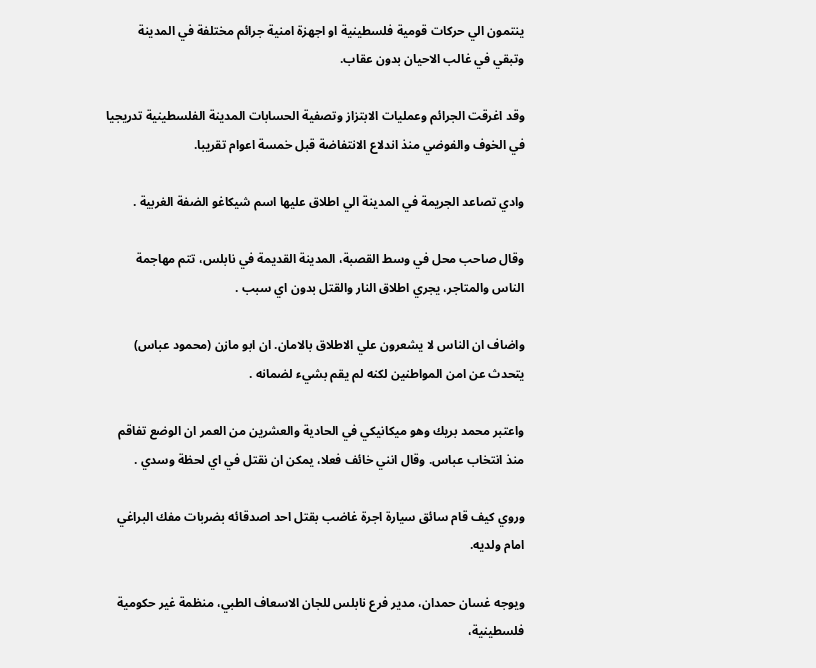ينتمون الي حركات قومية فلسطينية او اجهزة امنية جرائم مختلفة في المدينة وتبقي في غالب الاحيان بدون عقاب.

وقد اغرقت الجرائم وعمليات الابتزاز وتصفية الحسابات المدينة الفلسطينية تدريجيا في الخوف والفوضي منذ اندلاع الانتفاضة قبل خمسة اعوام تقريبا.

وادي تصاعد الجريمة في المدينة الي اطلاق عليها اسم شيكاغو الضفة الغربية .

وقال صاحب محل في وسط القصبة، المدينة القديمة في نابلس، تتم مهاجمة الناس والمتاجر، يجري اطلاق النار والقتل بدون اي سبب .

واضاف ان الناس لا يشعرون علي الاطلاق بالامان. ان ابو مازن (محمود عباس) يتحدث عن امن المواطنين لكنه لم يقم بشيء لضمانه .

واعتبر محمد بريك وهو ميكانيكي في الحادية والعشرين من العمر ان الوضع تفاقم منذ انتخاب عباس. وقال انني خائف فعلا، يمكن ان نقتل في اي لحظة وسدي .

وروي كيف قام سائق سيارة اجرة غاضب بقتل احد اصدقائه بضربات مفك البراغي امام ولديه.

ويوجه غسان حمدان، مدير فرع نابلس للجان الاسعاف الطبي، منظمة غير حكومية فلسطينية،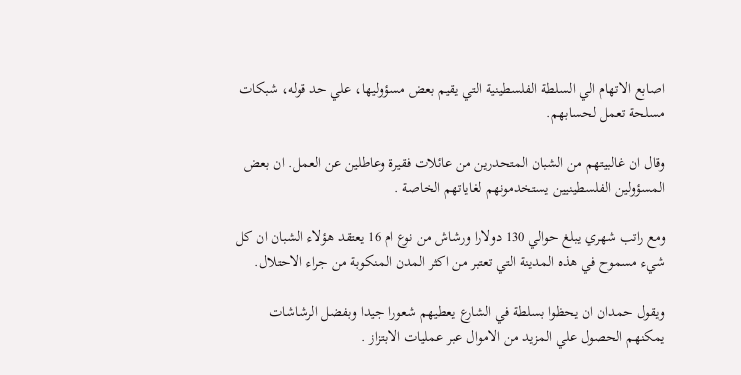اصابع الاتهام الي السلطة الفلسطينية التي يقيم بعض مسؤوليها، علي حد قوله، شبكات مسلحة تعمل لحسابهم.

وقال ان غالبيتهم من الشبان المتحدرين من عائلات فقيرة وعاطلين عن العمل. ان بعض المسؤولين الفلسطينيين يستخدمونهم لغاياتهم الخاصة .

ومع راتب شهري يبلغ حوالي 130 دولارا ورشاش من نوع ام 16 يعتقد هؤلاء الشبان ان كل شيء مسموح في هذه المدينة التي تعتبر من اكثر المدن المنكوبة من جراء الاحتلال.

ويقول حمدان ان يحظوا بسلطة في الشارع يعطيهم شعورا جيدا وبفضل الرشاشات يمكنهم الحصول علي المزيد من الاموال عبر عمليات الابتزاز .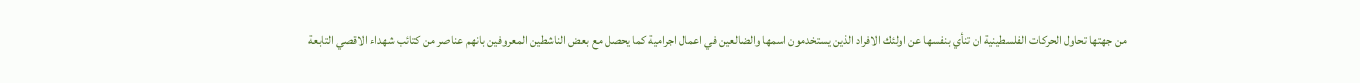من جهتها تحاول الحركات الفلسطينية ان تنأي بنفسها عن اولئك الافراد الذين يستخدمون اسمها والضالعين في اعمال اجرامية كما يحصل مع بعض الناشطين المعروفين بانهم عناصر من كتائب شهداء الاقصي التابعة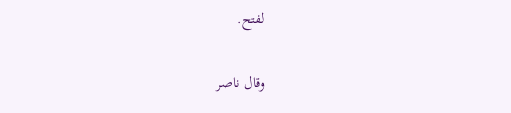لفتح.

وقال ناصر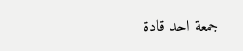جمعة احد قادة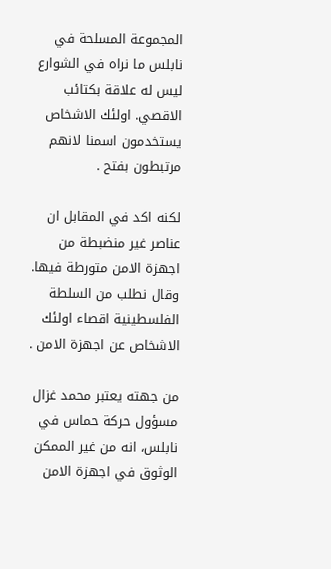المجموعة المسلحة في نابلس ما نراه في الشوارع ليس له علاقة بكتائب الاقصي. اولئك الاشخاص يستخدمون اسمنا لانهم مرتبطون بفتح .

لكنه اكد في المقابل ان عناصر غير منضبطة من اجهزة الامن متورطة فيها. وقال نطلب من السلطة الفلسطينية اقصاء اولئك الاشخاص عن اجهزة الامن .

من جهته يعتبر محمد غزال مسؤول حركة حماس في نابلس، انه من غير الممكن الوثوق في اجهزة الامن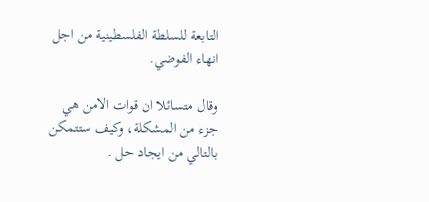التابعة للسلطة الفلسطينية من اجل انهاء الفوضي.

وقال متسائلا ان قوات الامن هي جزء من المشكلة، وكيف ستتمكن بالتالي من ايجاد حل .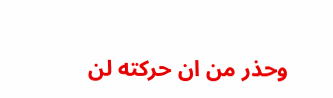وحذر من ان حركته لن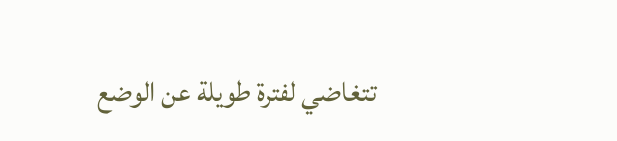تتغاضي لفترة طويلة عن الوضع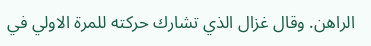الراهن. وقال غزال الذي تشارك حركته للمرة الاولي في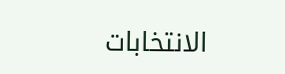الانتخابات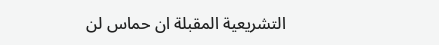التشريعية المقبلة ان حماس لن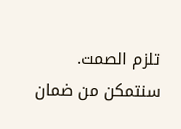تلزم الصمت. سنتمكن من ضمان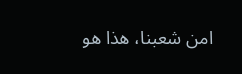امن شعبنا، هذا هو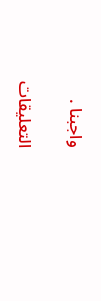واجبنا .

التعليقات